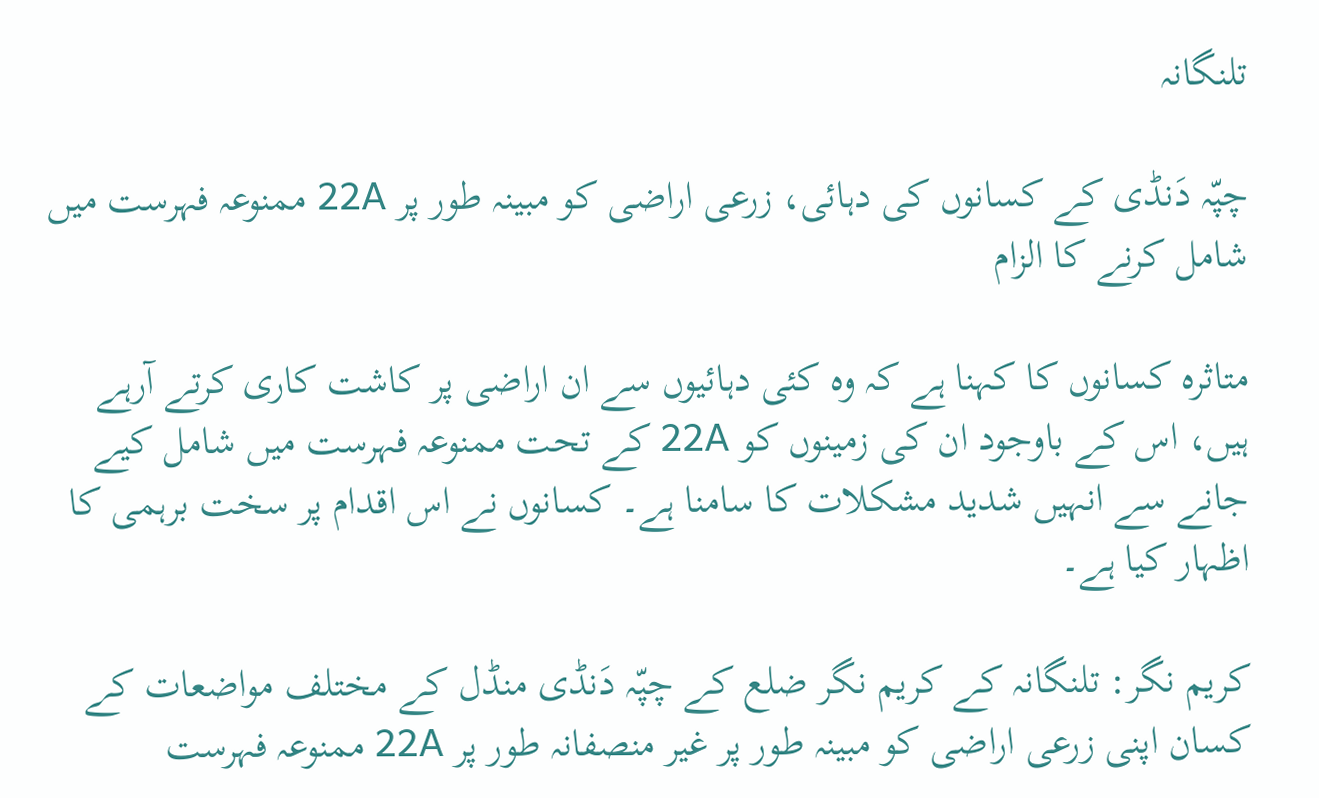تلنگانہ

چپّہ دَنڈی کے کسانوں کی دہائی، زرعی اراضی کو مبینہ طور پر 22A ممنوعہ فہرست میں شامل کرنے کا الزام

متاثرہ کسانوں کا کہنا ہے کہ وہ کئی دہائیوں سے ان اراضی پر کاشت کاری کرتے آرہے ہیں، اس کے باوجود ان کی زمینوں کو 22A کے تحت ممنوعہ فہرست میں شامل کیے جانے سے انہیں شدید مشکلات کا سامنا ہے۔ کسانوں نے اس اقدام پر سخت برہمی کا اظہار کیا ہے۔

کریم نگر: تلنگانہ کے کریم نگر ضلع کے چپّہ دَنڈی منڈل کے مختلف مواضعات کے کسان اپنی زرعی اراضی کو مبینہ طور پر غیر منصفانہ طور پر 22A ممنوعہ فہرست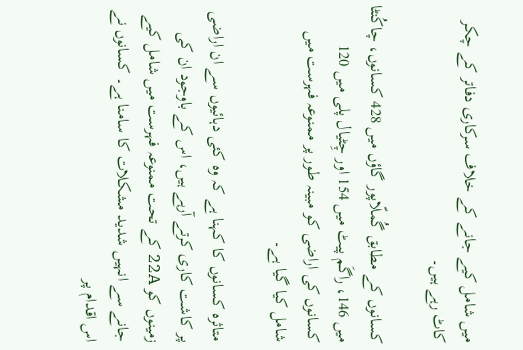میں شامل کیے جانے کے خلاف سرکاری دفاتر کے چکر کاٹ رہے ہیں۔

کسانوں کے مطابق گُملّاپور گاؤں میں 428 کسانوں، چاکُنٹا میں 146، راگَم پیٹ میں 154 اور چِٹیال پلی میں 120 کسانوں کی اراضی کو مبینہ طور پر ممنوعہ فہرست میں شامل کیا گیا ہے۔

متاثرہ کسانوں کا کہنا ہے کہ وہ کئی دہائیوں سے ان اراضی پر کاشت کاری کرتے آرہے ہیں، اس کے باوجود ان کی زمینوں کو 22A کے تحت ممنوعہ فہرست میں شامل کیے جانے سے انہیں شدید مشکلات کا سامنا ہے۔ کسانوں نے اس اقدام پر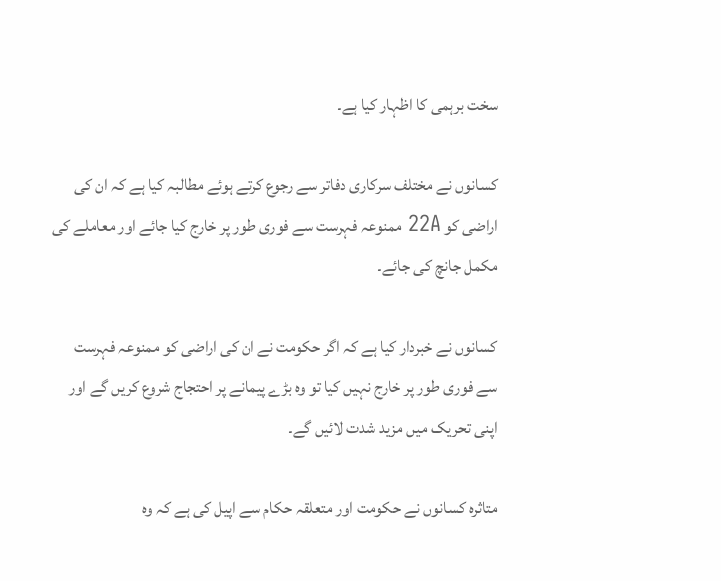سخت برہمی کا اظہار کیا ہے۔

کسانوں نے مختلف سرکاری دفاتر سے رجوع کرتے ہوئے مطالبہ کیا ہے کہ ان کی اراضی کو 22A ممنوعہ فہرست سے فوری طور پر خارج کیا جائے اور معاملے کی مکمل جانچ کی جائے۔

کسانوں نے خبردار کیا ہے کہ اگر حکومت نے ان کی اراضی کو ممنوعہ فہرست سے فوری طور پر خارج نہیں کیا تو وہ بڑے پیمانے پر احتجاج شروع کریں گے اور اپنی تحریک میں مزید شدت لائیں گے۔

متاثرہ کسانوں نے حکومت اور متعلقہ حکام سے اپیل کی ہے کہ وہ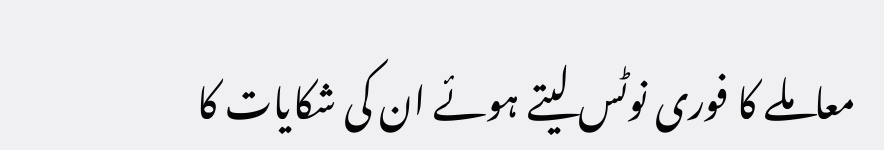معاملے کا فوری نوٹس لیتے ہوئے ان کی شکایات کا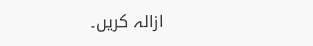ازالہ کریں۔